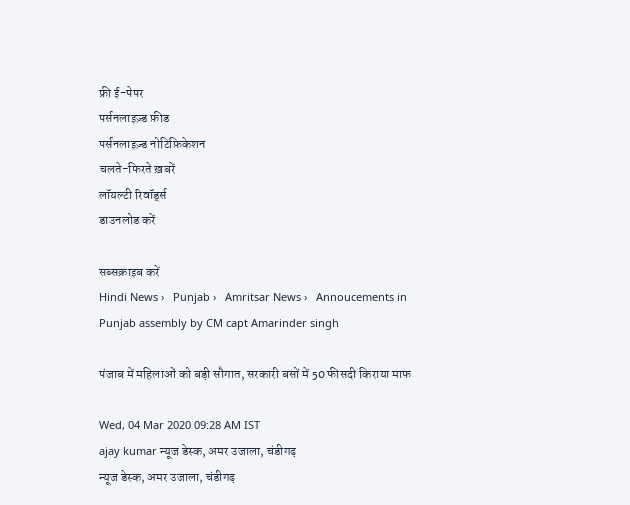फ्री ई-पेपर
पर्सनलाइज़्ड फ़ीड
पर्सनलाइज़्ड नोटिफ़िकेशन
चलते-फिरते ख़बरें
लॉयल्टी रिवॉर्ड्स
डाउनलोड करें

सब्सक्राइब करें
Hindi News ›   Punjab ›   Amritsar News ›   Annoucements in Punjab assembly by CM capt Amarinder singh

पंजाब में महिलाओं को बड़ी सौगात, सरकारी बसों में 50 फीसदी किराया माफ

Wed, 04 Mar 2020 09:28 AM IST
ajay kumar न्यूज डेस्क, अमर उजाला, चंडीगढ़
न्यूज डेस्क, अमर उजाला, चंडीगढ़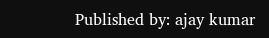Published by: ajay kumar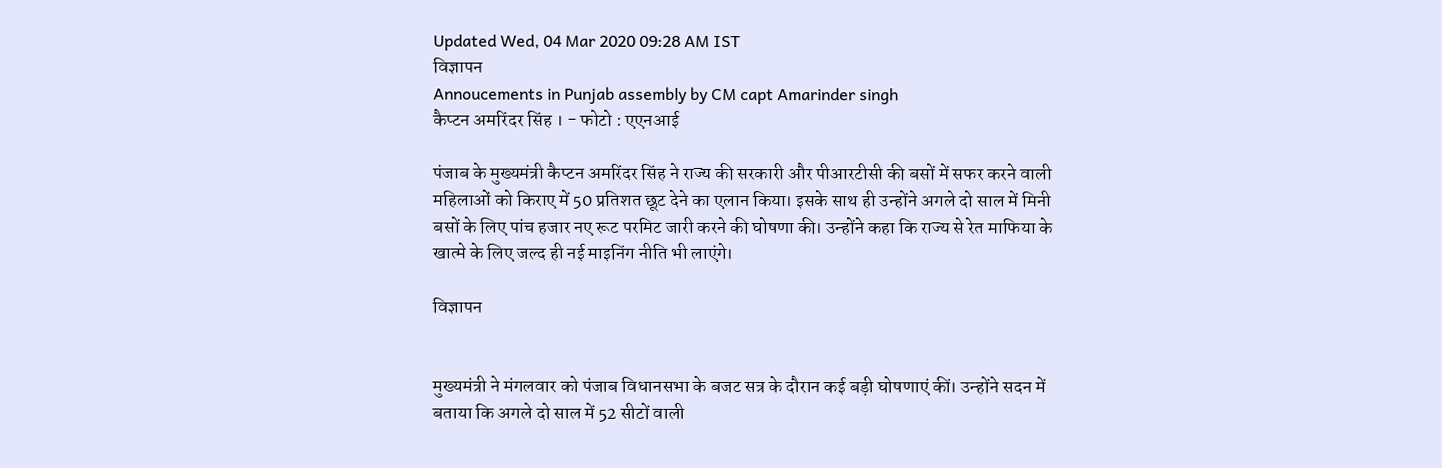Updated Wed, 04 Mar 2020 09:28 AM IST
विज्ञापन
Annoucements in Punjab assembly by CM capt Amarinder singh
कैप्टन अमरिंदर सिंह । - फोटो : एएनआई

पंजाब के मुख्यमंत्री कैप्टन अमरिंदर सिंह ने राज्य की सरकारी और पीआरटीसी की बसों में सफर करने वाली महिलाओं को किराए में 50 प्रतिशत छूट देने का एलान किया। इसके साथ ही उन्होंने अगले दो साल में मिनी बसों के लिए पांच हजार नए रूट परमिट जारी करने की घोषणा की। उन्होंने कहा कि राज्य से रेत माफिया के खात्मे के लिए जल्द ही नई माइनिंग नीति भी लाएंगे।

विज्ञापन


मुख्यमंत्री ने मंगलवार को पंजाब विधानसभा के बजट सत्र के दौरान कई बड़ी घोषणाएं कीं। उन्होंने सदन में बताया कि अगले दो साल में 52 सीटों वाली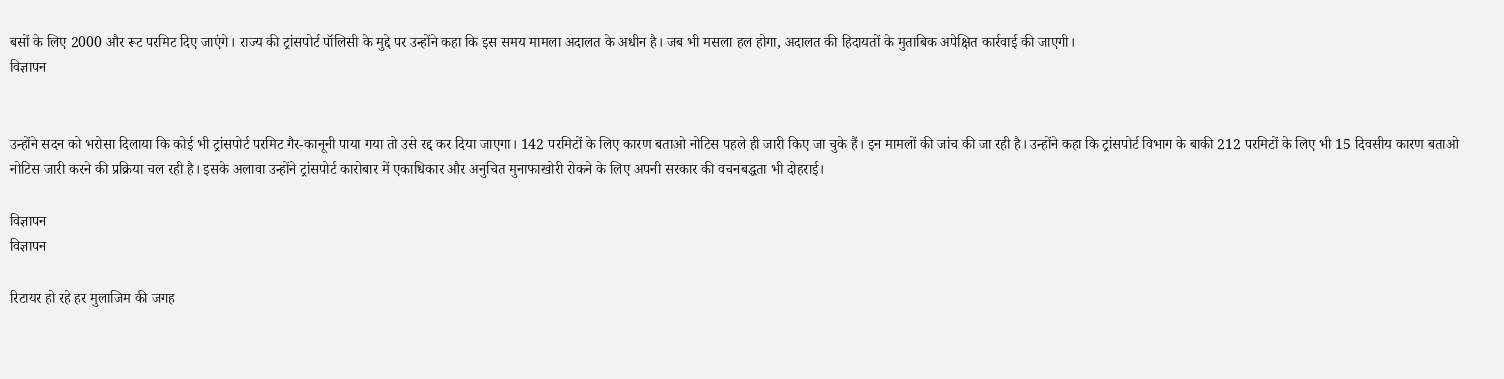बसों के लिए 2000 और रूट परमिट दिए जाएंगे। राज्य की ट्रांसपोर्ट पॉलिसी के मुद्दे पर उन्होंने कहा कि इस समय मामला अदालत के अधीन है। जब भी मसला हल होगा, अदालत की हिदायतों के मुताबिक अपेक्षित कार्रवाई की जाएगी।
विज्ञापन


उन्होंने सदन को भरोसा दिलाया कि कोई भी ट्रांसपोर्ट परमिट गैर-कानूनी पाया गया तो उसे रद्द कर दिया जाएगा। 142 परमिटों के लिए कारण बताओ नोटिस पहले ही जारी किए जा चुके हैं। इन मामलों की जांच की जा रही है। उन्होंने कहा कि ट्रांसपोर्ट विभाग के बाकी 212 परमिटों के लिए भी 15 दिवसीय कारण बताओ नोटिस जारी करने की प्रक्रिया चल रही है। इसके अलावा उन्होंने ट्रांसपोर्ट कारोबार में एकाधिकार और अनुचित मुनाफाखोरी रोकने के लिए अपनी सरकार की वचनबद्धता भी दोहराई।

विज्ञापन
विज्ञापन

रिटायर हो रहे हर मुलाजिम की जगह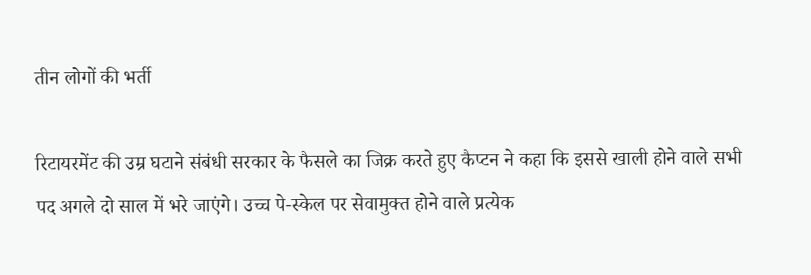तीन लोगों की भर्ती

रिटायरमेंट की उम्र घटाने संबंधी सरकार के फैसले का जिक्र करते हुए कैप्टन ने कहा कि इससे खाली होने वाले सभी पद अगले दो साल में भरे जाएंगे। उच्च पे-स्केल पर सेवामुक्त होने वाले प्रत्येक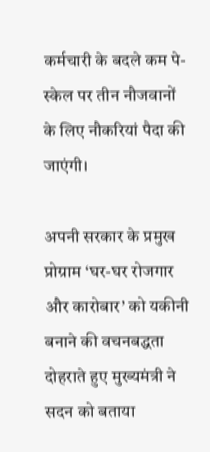कर्मचारी के बदले कम पे-स्केल पर तीन नौजवानों के लिए नौकरियां पैदा की जाएंगी।

अपनी सरकार के प्रमुख प्रोग्राम ‘घर-घर रोजगार और कारोबार’ को यकीनी बनाने की वचनबद्धता दोहराते हुए मुख्यमंत्री ने सदन को बताया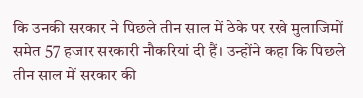कि उनकी सरकार ने पिछले तीन साल में ठेके पर रखे मुलाजिमों समेत 57 हजार सरकारी नौकरियां दी हैं। उन्होंने कहा कि पिछले तीन साल में सरकार की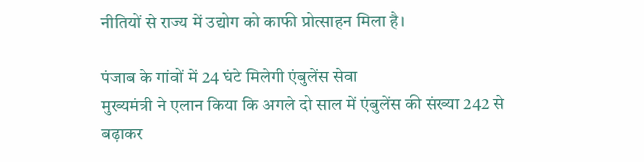नीतियों से राज्य में उद्योग को काफी प्रोत्साहन मिला है।

पंजाब के गांवों में 24 घंटे मिलेगी एंबुलेंस सेवा
मुख्यमंत्री ने एलान किया कि अगले दो साल में एंबुलेंस की संख्या 242 से बढ़ाकर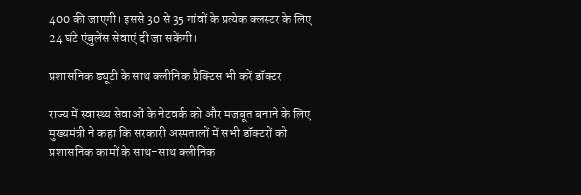400 की जाएगी। इससे 30 से 35 गांवों के प्रत्येक क्लस्टर के लिए 24 घंटे एंबुलेंस सेवाएं दी जा सकेंगी।

प्रशासनिक ड्यूटी के साथ क्लीनिक प्रैक्टिस भी करें डॉक्टर

राज्य में स्वास्थ्य सेवाओं के नेटवर्क को और मजबूत बनाने के लिए मुख्यमंत्री ने कहा कि सरकारी अस्पतालों में सभी डॉक्टरों को प्रशासनिक कामों के साथ-साथ क्लीनिक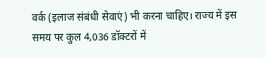वर्क (इलाज संबंधी सेवाएं) भी करना चाहिए। राज्य में इस समय पर कुल 4,036 डॉक्टरों में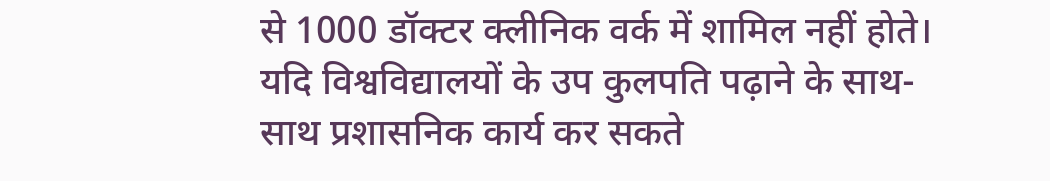से 1000 डॉक्टर क्लीनिक वर्क में शामिल नहीं होते। यदि विश्वविद्यालयों के उप कुलपति पढ़ाने के साथ-साथ प्रशासनिक कार्य कर सकते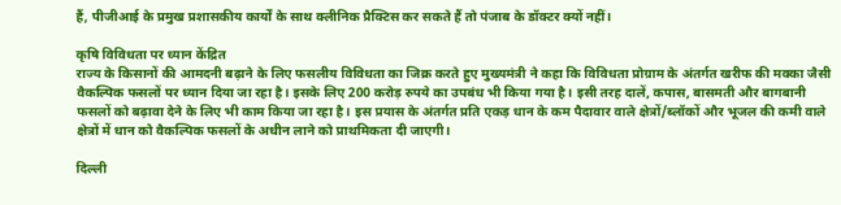हैं, पीजीआई के प्रमुख प्रशासकीय कार्यों के साथ क्लीनिक प्रैक्टिस कर सकते हैं तो पंजाब के डॉक्टर क्यों नहीं।

कृषि विविधता पर ध्यान केंद्रित
राज्य के किसानों की आमदनी बढ़ाने के लिए फसलीय विविधता का जिक्र करते हुए मुख्यमंत्री ने कहा कि विविधता प्रोग्राम के अंतर्गत खरीफ की मक्का जैसी वैकल्पिक फसलों पर ध्यान दिया जा रहा है। इसके लिए 200 करोड़ रुपये का उपबंध भी किया गया है। इसी तरह दालें, कपास, बासमती और बागबानी फसलों को बढ़ावा देने के लिए भी काम किया जा रहा है। इस प्रयास के अंतर्गत प्रति एकड़ धान के कम पैदावार वाले क्षेत्रों/ब्लॉकों और भूजल की कमी वाले क्षेत्रों में धान को वैकल्पिक फसलों के अधीन लाने को प्राथमिकता दी जाएगी।

दिल्ली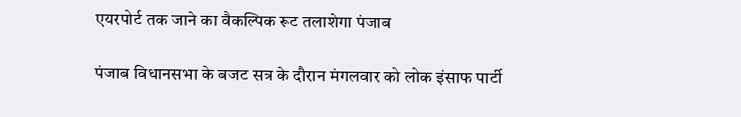एयरपोर्ट तक जाने का वैकल्पिक रूट तलाशेगा पंजाब

पंजाब विधानसभा के बजट सत्र के दौरान मंगलवार को लोक इंसाफ पार्टी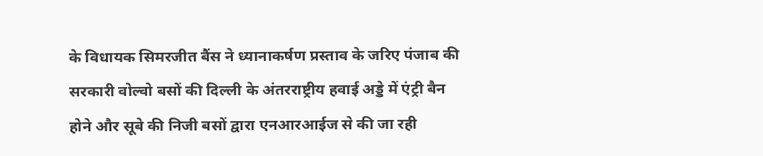के विधायक सिमरजीत बैंस ने ध्यानाकर्षण प्रस्ताव के जरिए पंजाब की सरकारी वोल्वो बसों की दिल्ली के अंतरराष्ट्रीय हवाई अड्डे में एंट्री बैन होने और सूबे की निजी बसों द्वारा एनआरआईज से की जा रही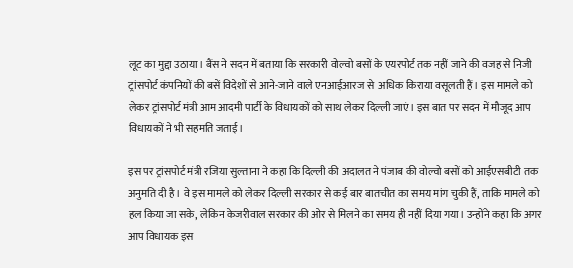लूट का मुद्दा उठाया। बैंस ने सदन में बताया कि सरकारी वोल्वो बसों के एयरपोर्ट तक नहीं जाने की वजह से निजी ट्रांसपोर्ट कंपनियों की बसें विदेशों से आने-जाने वाले एनआईआरज से  अधिक किराया वसूलती हैं। इस मामले को लेकर ट्रांसपोर्ट मंत्री आम आदमी पार्टी के विधायकों को साथ लेकर दिल्ली जाएं। इस बात पर सदन में मौजूद आप विधायकों ने भी सहमति जताई।

इस पर ट्रांसपोर्ट मंत्री रजिया सुल्ताना ने कहा कि दिल्ली की अदालत ने पंजाब की वोल्वो बसों को आईएसबीटी तक अनुमति दी है। वे इस मामले को लेकर दिल्ली सरकार से कई बार बातचीत का समय मांग चुकी हैं, ताकि मामले को हल किया जा सके, लेकिन केजरीवाल सरकार की ओर से मिलने का समय ही नहीं दिया गया। उन्होंने कहा कि अगर आप विधायक इस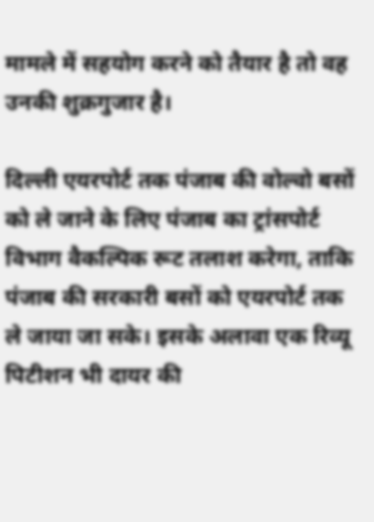मामले में सहयोग करने को तैयार है तो वह उनकी शुक्रगुजार है।

दिल्ली एयरपोर्ट तक पंजाब की वोल्वो बसों को ले जाने के लिए पंजाब का ट्रांसपोर्ट विभाग वैकल्पिक रूट तलाश करेगा, ताकि पंजाब की सरकारी बसों को एयरपोर्ट तक ले जाया जा सके। इसके अलावा एक रिव्यू पिटीशन भी दायर की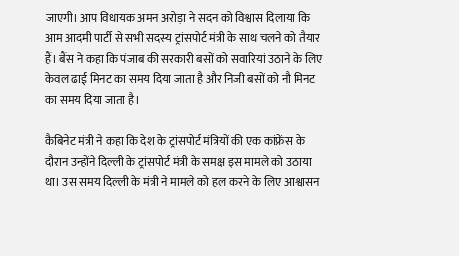जाएगी। आप विधायक अमन अरोड़ा ने सदन को विश्वास दिलाया कि आम आदमी पार्टी से सभी सदस्य ट्रांसपोर्ट मंत्री के साथ चलने को तैयार हैं। बैंस ने कहा कि पंजाब की सरकारी बसों को सवारियां उठाने के लिए केवल ढाई मिनट का समय दिया जाता है और निजी बसों को नौ मिनट का समय दिया जाता है।

कैबिनेट मंत्री ने कहा कि देश के ट्रांसपोर्ट मंत्रियों की एक कांफ्रेंस के दौरान उन्होंने दिल्ली के ट्रांसपोर्ट मंत्री के समक्ष इस मामले को उठाया था। उस समय दिल्ली के मंत्री ने मामले को हल करने के लिए आश्वासन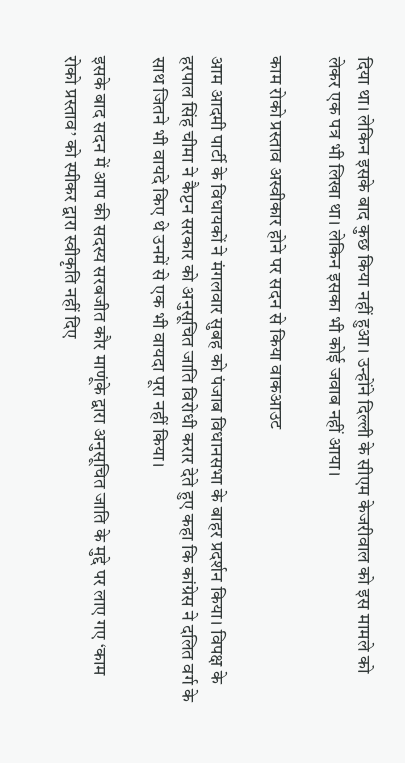दिया था। लेकिन इसके बाद कुछ किया नहीं हुआ। उन्होंने दिल्ली के सीएम केजरीवाल को इस मामले को लेकर एक पत्र भी लिखा था। लेकिन इसका भी कोई जवाब नहीं आया।

काम रोको प्रस्ताव अस्वीकार होने पर सदन से किया वाकआउट

आम आदमी पार्टी के विधायकों ने मंगलवार सुबह को पंजाब विधानसभा के बाहर प्रदर्शन किया। विपक्ष के हरपाल सिंह चीमा ने कैप्टन सरकार को अनुसूचित जाति विरोधी करार देते हुए कहा कि कांग्रेस ने दलित वर्ग के साथ जितने भी वायदे किए थे उनमें से एक भी वायदा पूरा नहीं किया।

इसके बाद सदन में आप की सदस्य सरबजीत कौर माणूंके द्वारा अनुसूचित जाति के मुद्दे पर लाए गए ‘काम रोको प्रस्ताव’ को स्पीकर द्वारा स्वीकृति नहीं दिए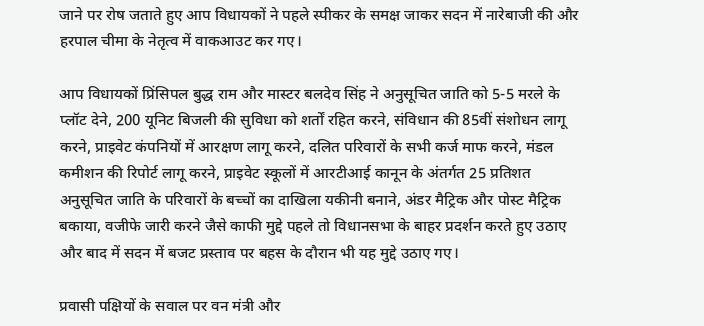जाने पर रोष जताते हुए आप विधायकों ने पहले स्पीकर के समक्ष जाकर सदन में नारेबाजी की और हरपाल चीमा के नेतृत्व में वाकआउट कर गए।

आप विधायकों प्रिंसिपल बुद्ध राम और मास्टर बलदेव सिंह ने अनुसूचित जाति को 5-5 मरले के प्लॉट देने, 200 यूनिट बिजली की सुविधा को शर्तों रहित करने, संविधान की 85वीं संशोधन लागू करने, प्राइवेट कंपनियों में आरक्षण लागू करने, दलित परिवारों के सभी कर्ज माफ करने, मंडल कमीशन की रिपोर्ट लागू करने, प्राइवेट स्कूलों में आरटीआई कानून के अंतर्गत 25 प्रतिशत अनुसूचित जाति के परिवारों के बच्चों का दाखिला यकीनी बनाने, अंडर मैट्रिक और पोस्ट मैट्रिक बकाया, वजीफे जारी करने जैसे काफी मुद्दे पहले तो विधानसभा के बाहर प्रदर्शन करते हुए उठाए और बाद में सदन में बजट प्रस्ताव पर बहस के दौरान भी यह मुद्दे उठाए गए।

प्रवासी पक्षियों के सवाल पर वन मंत्री और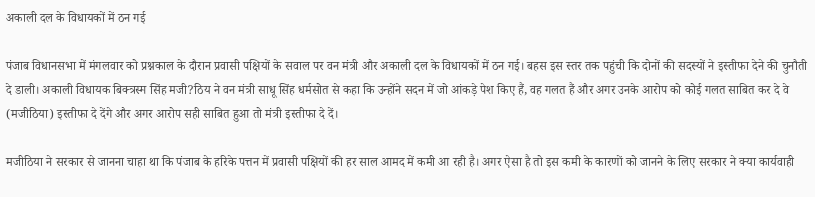अकाली दल के विधायकों में ठन गई

पंजाब विधानसभा में मंगलवार को प्रश्नकाल के दौरान प्रवासी पक्षियों के सवाल पर वन मंत्री और अकाली दल के विधायकों में ठन गई। बहस इस स्तर तक पहुंची कि दोनों की सदस्यों ने इस्तीफा देने की चुनौती दे डाली। अकाली विधायक बिक्त्रस्म सिंह मजी?ठिय ने वन मंत्री साधू सिंह धर्मसोत से कहा कि उन्होंने सदन में जो आंकड़े पेश किए हैं, वह गलत हैं और अगर उनके आरोप को कोई गलत साबित कर दे वे (मजीठिया) इस्तीफा दे देंगे और अगर आरोप सही साबित हुआ तो मंत्री इस्तीफा दे दें।

मजीठिया ने सरकार से जानना चाहा था कि पंजाब के हरिके पत्तन में प्रवासी पक्षियों की हर साल आमद में कमी आ रही है। अगर ऐसा है तो इस कमी के कारणों को जानने के लिए सरकार ने क्या कार्यवाही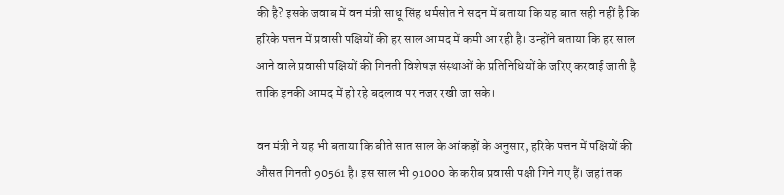की है? इसके जवाब में वन मंत्री साधू सिंह धर्मसोत ने सदन में बताया कि यह बात सही नहीं है कि हरिके पत्तन में प्रवासी पक्षियों की हर साल आमद में कमी आ रही है। उन्होंने बताया कि हर साल आने वाले प्रवासी पक्षियों की गिनती विशेषज्ञ संस्थाओं के प्रतिनिधियों के जरिए करवाई जाती है ताकि इनकी आमद में हो रहे बदलाव पर नजर रखी जा सके।

वन मंत्री ने यह भी बताया कि बीते सात साल के आंकड़ों के अनुसार, हरिके पत्तन में पक्षियों की औसत गिनती 90561 है। इस साल भी 91000 के करीब प्रवासी पक्षी गिने गए हैं। जहां तक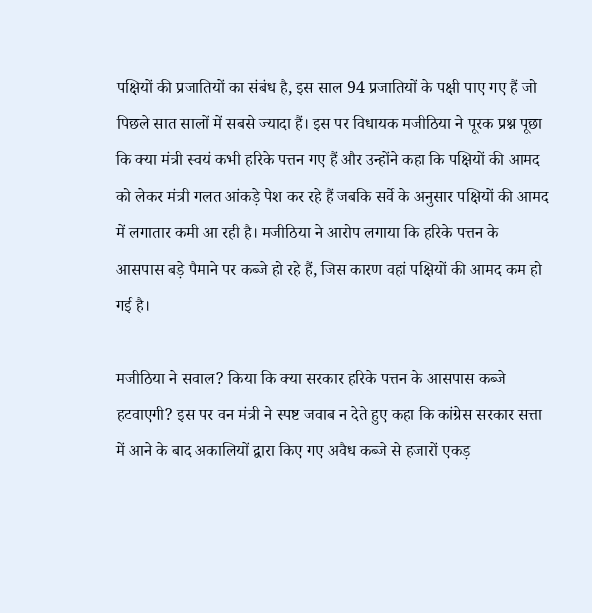पक्षियों की प्रजातियों का संबंध है, इस साल 94 प्रजातियों के पक्षी पाए गए हैं जो पिछले सात सालों में सबसे ज्यादा हैं। इस पर विधायक मजीठिया ने पूरक प्रश्न पूछा कि क्या मंत्री स्वयं कभी हरिके पत्तन गए हैं और उन्होंने कहा कि पक्षियों की आमद को लेकर मंत्री गलत आंकड़े पेश कर रहे हैं जबकि सर्वे के अनुसार पक्षियों की आमद में लगातार कमी आ रही है। मजीठिया ने आरोप लगाया कि हरिके पत्तन के आसपास बड़े पैमाने पर कब्जे हो रहे हैं, जिस कारण वहां पक्षियों की आमद कम हो गई है।

मजीठिया ने सवाल? किया कि क्या सरकार हरिके पत्तन के आसपास कब्जे हटवाएगी? इस पर वन मंत्री ने स्पष्ट जवाब न देते हुए कहा कि कांग्रेस सरकार सत्ता में आने के बाद अकालियों द्वारा किए गए अवैध कब्जे से हजारों एकड़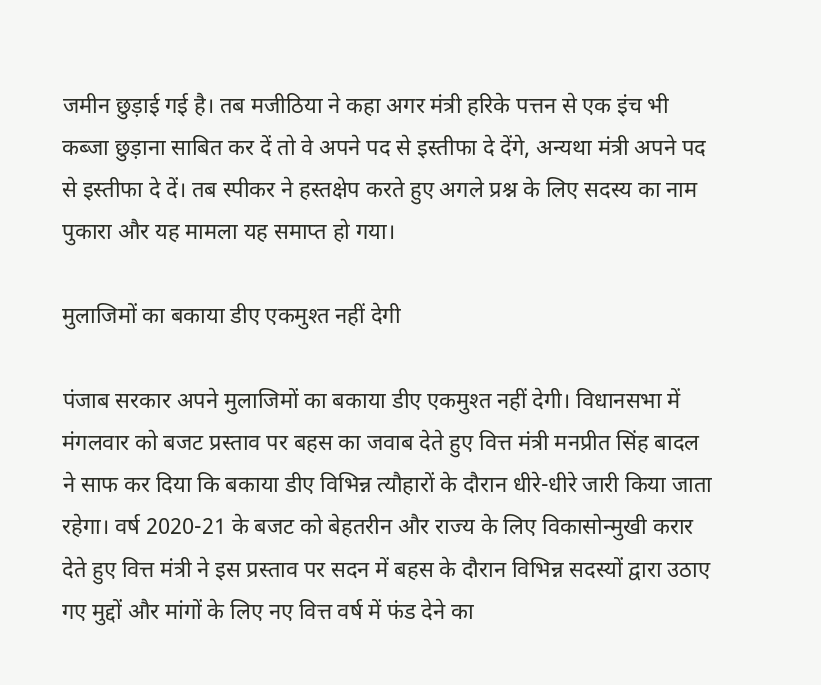जमीन छुड़ाई गई है। तब मजीठिया ने कहा अगर मंत्री हरिके पत्तन से एक इंच भी कब्जा छुड़ाना साबित कर दें तो वे अपने पद से इस्तीफा दे देंगे, अन्यथा मंत्री अपने पद से इस्तीफा दे दें। तब स्पीकर ने हस्तक्षेप करते हुए अगले प्रश्न के लिए सदस्य का नाम पुकारा और यह मामला यह समाप्त हो गया।

मुलाजिमों का बकाया डीए एकमुश्त नहीं देगी

पंजाब सरकार अपने मुलाजिमों का बकाया डीए एकमुश्त नहीं देगी। विधानसभा में मंगलवार को बजट प्रस्ताव पर बहस का जवाब देते हुए वित्त मंत्री मनप्रीत सिंह बादल ने साफ कर दिया कि बकाया डीए विभिन्न त्यौहारों के दौरान धीरे-धीरे जारी किया जाता रहेगा। वर्ष 2020-21 के बजट को बेहतरीन और राज्य के लिए विकासोन्मुखी करार देते हुए वित्त मंत्री ने इस प्रस्ताव पर सदन में बहस के दौरान विभिन्न सदस्यों द्वारा उठाए गए मुद्दों और मांगों के लिए नए वित्त वर्ष में फंड देने का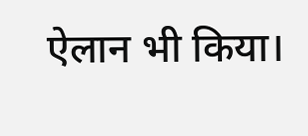ऐलान भी किया।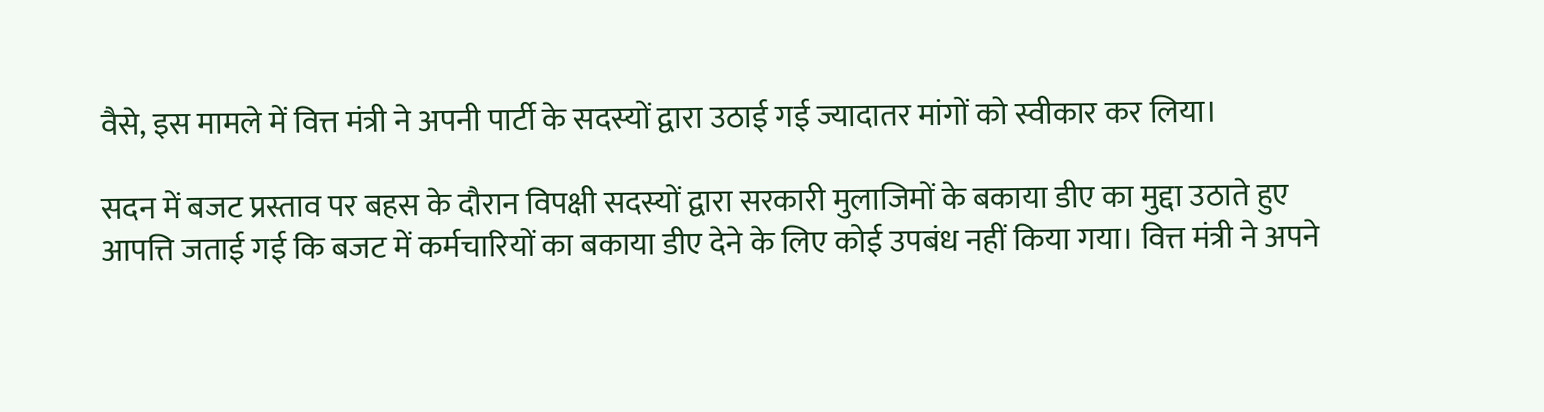वैसे, इस मामले में वित्त मंत्री ने अपनी पार्टी के सदस्यों द्वारा उठाई गई ज्यादातर मांगों को स्वीकार कर लिया।

सदन में बजट प्रस्ताव पर बहस के दौरान विपक्षी सदस्यों द्वारा सरकारी मुलाजिमों के बकाया डीए का मुद्दा उठाते हुए आपत्ति जताई गई कि बजट में कर्मचारियों का बकाया डीए देने के लिए कोई उपबंध नहीं किया गया। वित्त मंत्री ने अपने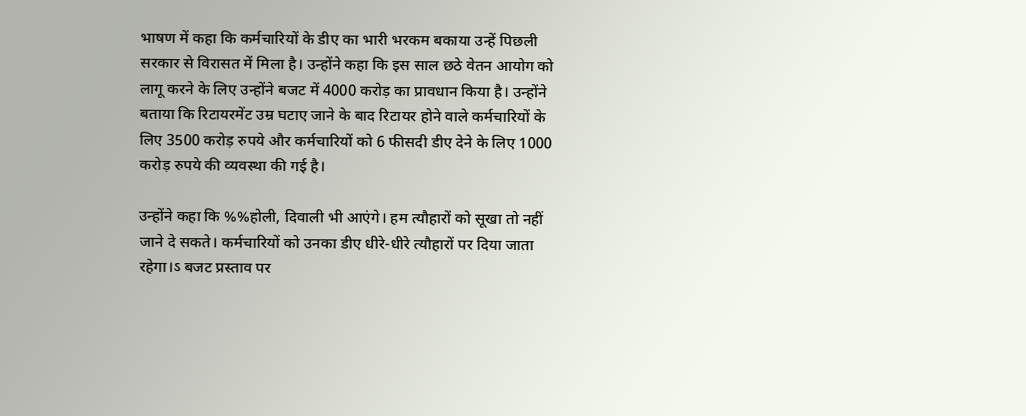भाषण में कहा कि कर्मचारियों के डीए का भारी भरकम बकाया उन्हें पिछली सरकार से विरासत में मिला है। उन्होंने कहा कि इस साल छठे वेतन आयोग को लागू करने के लिए उन्होंने बजट में 4000 करोड़ का प्रावधान किया है। उन्होंने बताया कि रिटायरमेंट उम्र घटाए जाने के बाद रिटायर होने वाले कर्मचारियों के लिए 3500 करोड़ रुपये और कर्मचारियों को 6 फीसदी डीए देने के लिए 1000 करोड़ रुपये की व्यवस्था की गई है।

उन्होंने कहा कि %%होली, दिवाली भी आएंगे। हम त्यौहारों को सूखा तो नहीं जाने दे सकते। कर्मचारियों को उनका डीए धीरे-धीरे त्यौहारों पर दिया जाता रहेगा।ऽ बजट प्रस्ताव पर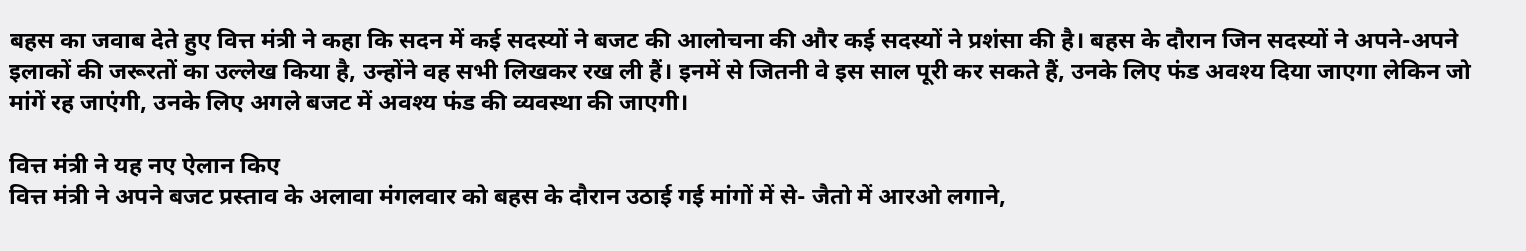बहस का जवाब देते हुए वित्त मंत्री ने कहा कि सदन में कई सदस्यों ने बजट की आलोचना की और कई सदस्यों ने प्रशंसा की है। बहस के दौरान जिन सदस्यों ने अपने-अपने इलाकों की जरूरतों का उल्लेख किया है, उन्होंने वह सभी लिखकर रख ली हैं। इनमें से जितनी वे इस साल पूरी कर सकते हैं, उनके लिए फंड अवश्य दिया जाएगा लेकिन जो मांगें रह जाएंगी, उनके लिए अगले बजट में अवश्य फंड की व्यवस्था की जाएगी।

वित्त मंत्री ने यह नए ऐलान किए
वित्त मंत्री ने अपने बजट प्रस्ताव के अलावा मंगलवार को बहस के दौरान उठाई गई मांगों में से- जैतो में आरओ लगाने,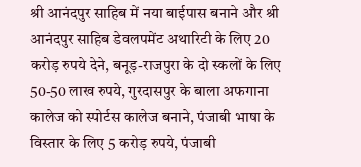श्री आनंदपुर साहिब में नया बाईपास बनाने और श्री आनंदपुर साहिब डेवलपमेंट अथारिटी के लिए 20 करोड़ रुपये देने, बनूड़-राजपुरा के दो स्कलों के लिए 50-50 लाख रुपये, गुरदासपुर के बाला अफगाना कालेज को स्पोर्टस कालेज बनाने, पंजाबी भाषा के विस्तार के लिए 5 करोड़ रुपये, पंजाबी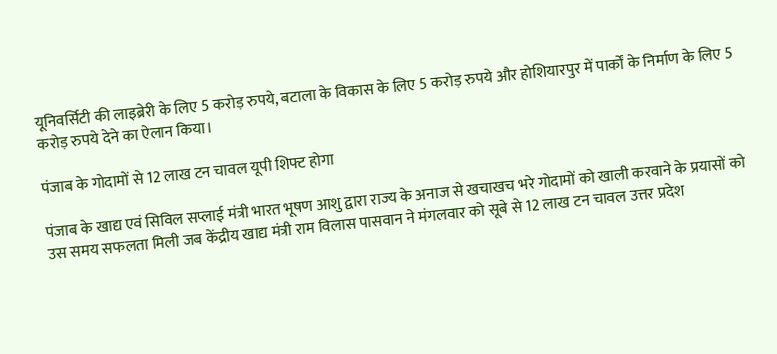यूनिवर्सिटी की लाइब्रेरी के लिए 5 करोड़ रुपये, बटाला के विकास के लिए 5 करोड़ रुपये और होशियारपुर में पार्कों के निर्माण के लिए 5 करोड़ रुपये देने का ऐलान किया।

पंजाब के गोदामों से 12 लाख टन चावल यूपी शिफ्ट होगा

पंजाब के खाद्य एवं सिविल सप्लाई मंत्री भारत भूषण आशु द्वारा राज्य के अनाज से खचाखच भरे गोदामों को खाली करवाने के प्रयासों को उस समय सफलता मिली जब केंद्रीय खाद्य मंत्री राम विलास पासवान ने मंगलवार को सूबे से 12 लाख टन चावल उत्तर प्रदेश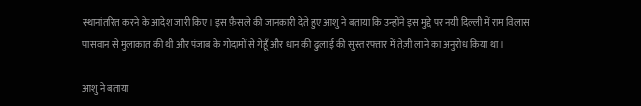स्थानांतरित करने के आदेश जारी किए। इस फ़ैसले की जानकारी देते हुए आशु ने बताया कि उन्होंने इस मुद्दे पर नयी दिल्ली में राम विलास पासवान से मुलाकात की थी और पंजाब के गोदामों से गेहूँ और धान की ढुलाई की सुस्त रफ्तार में तेज़ी लाने का अनुरोध किया था।

आशु ने बताया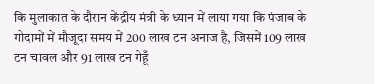कि मुलाकात के दौरान केंद्रीय मंत्री के ध्यान में लाया गया कि पंजाब के गोदामों में मौजूदा समय में 200 लाख टन अनाज है, जिसमें 109 लाख टन चावल और 91 लाख टन गेहूँ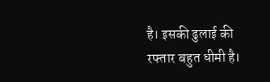है। इसकी ढुलाई की रफ्तार बहुत धीमी है।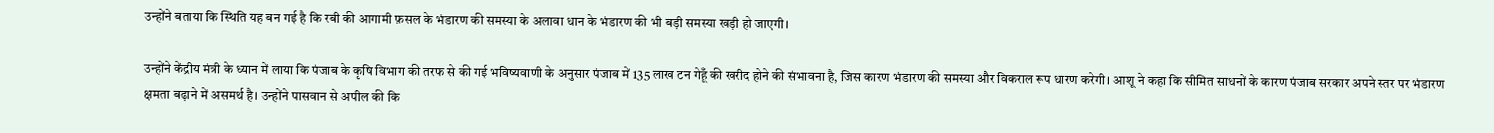उन्होंने बताया कि स्थिति यह बन गई है कि रबी की आगामी फ़सल के भंडारण की समस्या के अलावा धान के भंडारण की भी बड़ी समस्या खड़ी हो जाएगी।

उन्होंने केंद्रीय मंत्री के ध्यान में लाया कि पंजाब के कृषि विभाग की तरफ से की गई भविष्यवाणी के अनुसार पंजाब में 135 लाख टन गेहूँ की खरीद होने की संभावना है, जिस कारण भंडारण की समस्या और विकराल रूप धारण करेगी। आशू ने कहा कि सीमित साधनों के कारण पंजाब सरकार अपने स्तर पर भंडारण क्षमता बढ़ाने में असमर्थ है। उन्होंने पासवान से अपील की कि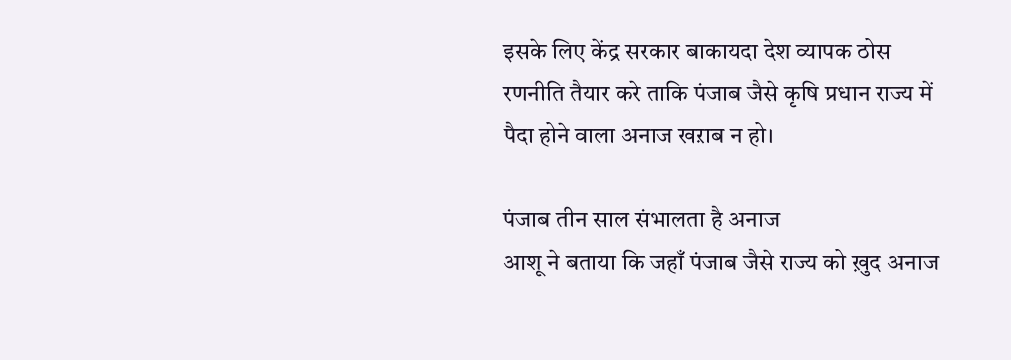इसके लिए केंद्र सरकार बाकायदा देश व्यापक ठोस रणनीति तैयार करे ताकि पंजाब जैसे कृषि प्रधान राज्य में पैदा होने वाला अनाज खऱाब न हो।

पंजाब तीन साल संभालता है अनाज
आशू ने बताया कि जहाँ पंजाब जैसे राज्य को ख़ुद अनाज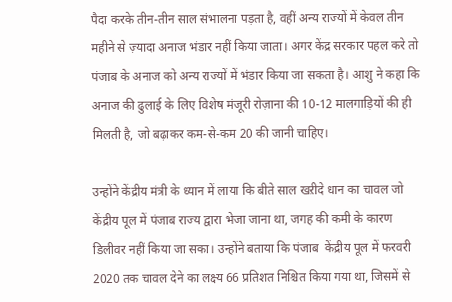पैदा करके तीन-तीन साल संभालना पड़ता है, वहीं अन्य राज्यों में केवल तीन महीने से ज़्यादा अनाज भंडार नहीं किया जाता। अगर केंद्र सरकार पहल करे तो पंजाब के अनाज को अन्य राज्यों में भंडार किया जा सकता है। आशु ने कहा कि अनाज की ढुलाई के लिए विशेष मंजूरी रोज़ाना की 10-12 मालगाड़ियों की ही मिलती है, जो बढ़ाकर कम-से-कम 20 की जानी चाहिए।

उन्होंने केंद्रीय मंत्री के ध्यान में लाया कि बीते साल खऱीदे धान का चावल जो केंद्रीय पूल में पंजाब राज्य द्वारा भेजा जाना था, जगह की कमी के कारण डिलीवर नहीं किया जा सका। उन्होंने बताया कि पंजाब  केंद्रीय पूल में फरवरी 2020 तक चावल देने का लक्ष्य 66 प्रतिशत निश्चित किया गया था, जिसमें से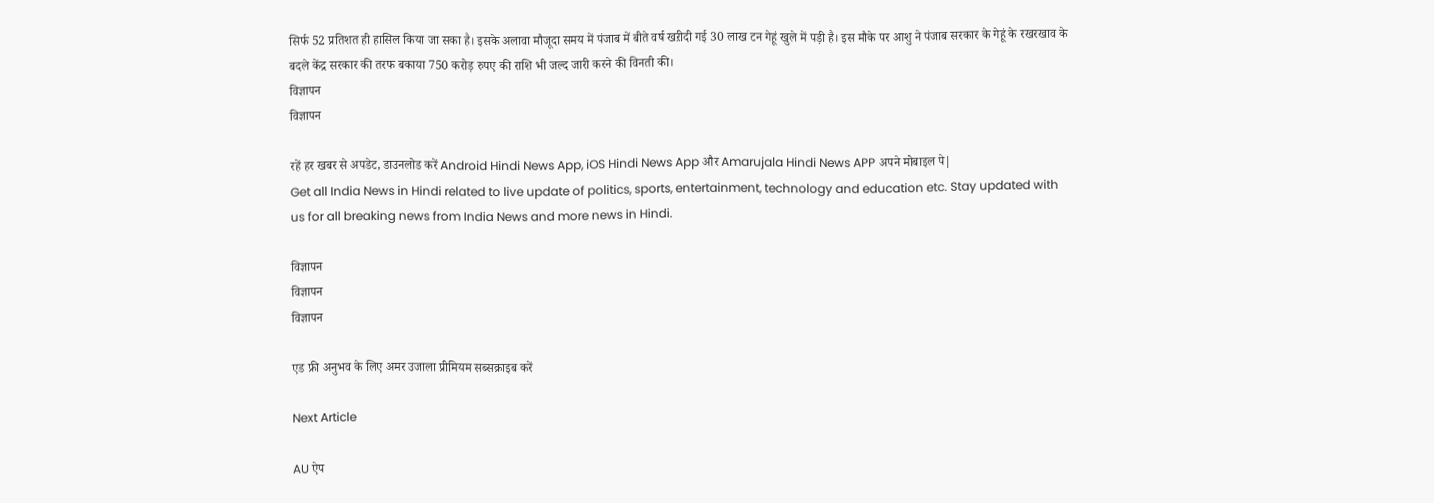सिर्फ 52 प्रतिशत ही हासिल किया जा सका है। इसके अलावा मौजूदा समय में पंजाब में बीते वर्ष खऱीदी गई 30 लाख टन गेहूं खुले में पड़ी है। इस मौके पर आशु ने पंजाब सरकार के गेहूं के रखरखाव के बदले केंद्र सरकार की तरफ बकाया 750 करोड़ रुपए की राशि भी जल्द जारी करने की विनती की।
विज्ञापन
विज्ञापन

रहें हर खबर से अपडेट, डाउनलोड करें Android Hindi News App, iOS Hindi News App और Amarujala Hindi News APP अपने मोबाइल पे|
Get all India News in Hindi related to live update of politics, sports, entertainment, technology and education etc. Stay updated with us for all breaking news from India News and more news in Hindi.

विज्ञापन
विज्ञापन
विज्ञापन

एड फ्री अनुभव के लिए अमर उजाला प्रीमियम सब्सक्राइब करें

Next Article

AU ऐप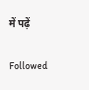में पढ़ें

Followed